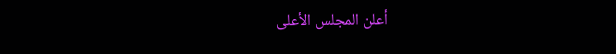أعلن المجلس الأعلى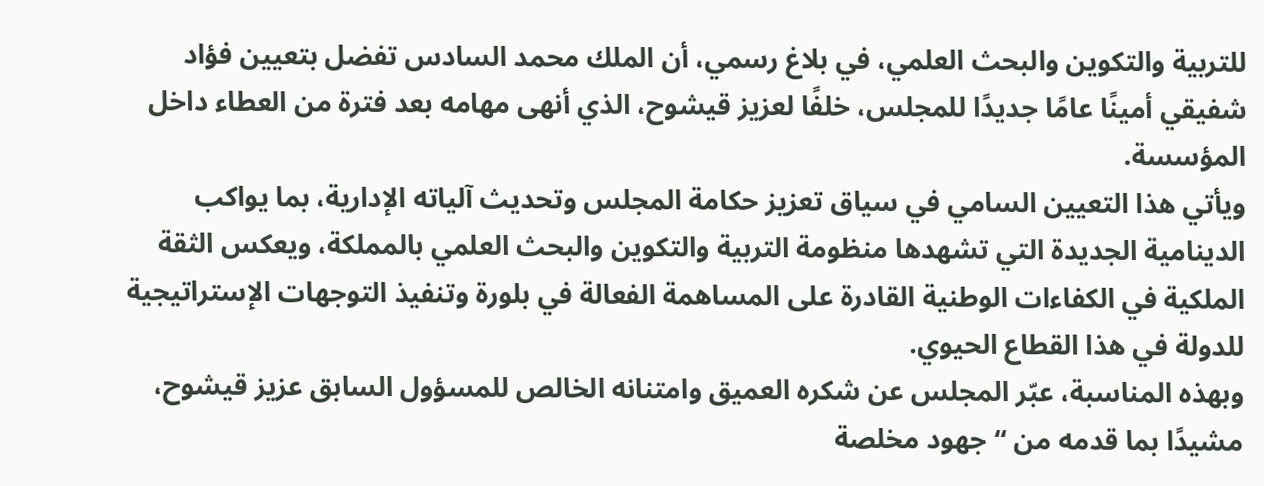للتربية والتكوين والبحث العلمي، في بلاغ رسمي، أن الملك محمد السادس تفضل بتعيين فؤاد شفيقي أمينًا عامًا جديدًا للمجلس، خلفًا لعزيز قيشوح، الذي أنهى مهامه بعد فترة من العطاء داخل المؤسسة.
ويأتي هذا التعيين السامي في سياق تعزيز حكامة المجلس وتحديث آلياته الإدارية، بما يواكب الدينامية الجديدة التي تشهدها منظومة التربية والتكوين والبحث العلمي بالمملكة، ويعكس الثقة الملكية في الكفاءات الوطنية القادرة على المساهمة الفعالة في بلورة وتنفيذ التوجهات الإستراتيجية للدولة في هذا القطاع الحيوي.
وبهذه المناسبة، عبّر المجلس عن شكره العميق وامتنانه الخالص للمسؤول السابق عزيز قيشوح، مشيدًا بما قدمه من “جهود مخلصة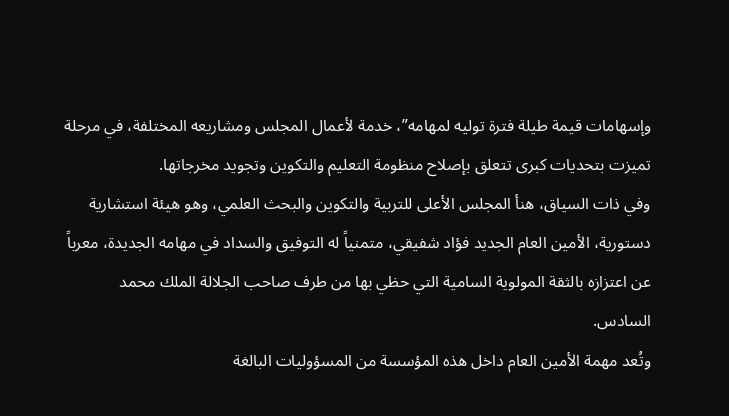وإسهامات قيمة طيلة فترة توليه لمهامه”، خدمة لأعمال المجلس ومشاريعه المختلفة، في مرحلة تميزت بتحديات كبرى تتعلق بإصلاح منظومة التعليم والتكوين وتجويد مخرجاتها.
وفي ذات السياق، هنأ المجلس الأعلى للتربية والتكوين والبحث العلمي، وهو هيئة استشارية دستورية، الأمين العام الجديد فؤاد شفيقي، متمنياً له التوفيق والسداد في مهامه الجديدة، معرباً عن اعتزازه بالثقة المولوية السامية التي حظي بها من طرف صاحب الجلالة الملك محمد السادس.
وتُعد مهمة الأمين العام داخل هذه المؤسسة من المسؤوليات البالغة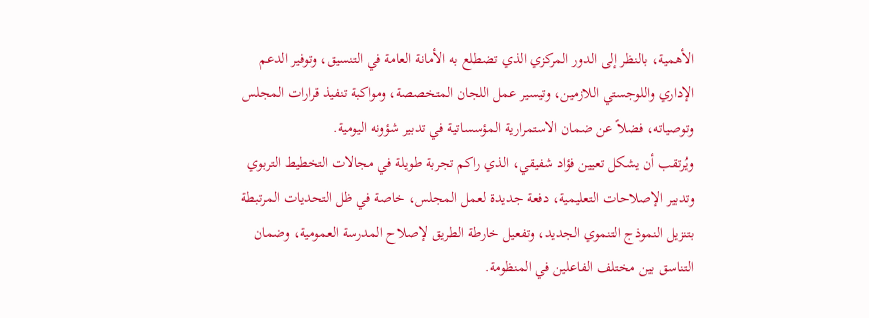الأهمية، بالنظر إلى الدور المركزي الذي تضطلع به الأمانة العامة في التنسيق، وتوفير الدعم الإداري واللوجستي اللازمين، وتيسير عمل اللجان المتخصصة، ومواكبة تنفيذ قرارات المجلس وتوصياته، فضلاً عن ضمان الاستمرارية المؤسساتية في تدبير شؤونه اليومية.
ويُرتقب أن يشكل تعيين فؤاد شفيقي، الذي راكم تجربة طويلة في مجالات التخطيط التربوي وتدبير الإصلاحات التعليمية، دفعة جديدة لعمل المجلس، خاصة في ظل التحديات المرتبطة بتنزيل النموذج التنموي الجديد، وتفعيل خارطة الطريق لإصلاح المدرسة العمومية، وضمان التناسق بين مختلف الفاعلين في المنظومة.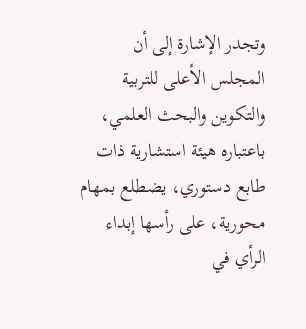وتجدر الإشارة إلى أن المجلس الأعلى للتربية والتكوين والبحث العلمي، باعتباره هيئة استشارية ذات طابع دستوري، يضطلع بمهام محورية، على رأسها إبداء الرأي في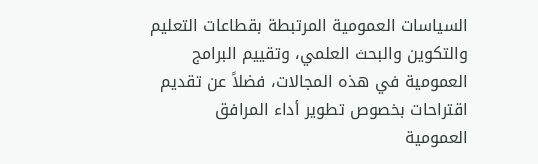السياسات العمومية المرتبطة بقطاعات التعليم والتكوين والبحث العلمي، وتقييم البرامج العمومية في هذه المجالات، فضلاً عن تقديم اقتراحات بخصوص تطوير أداء المرافق العمومية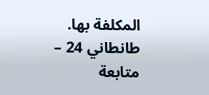المكلفة بها.
طانطاني 24 – متابعة